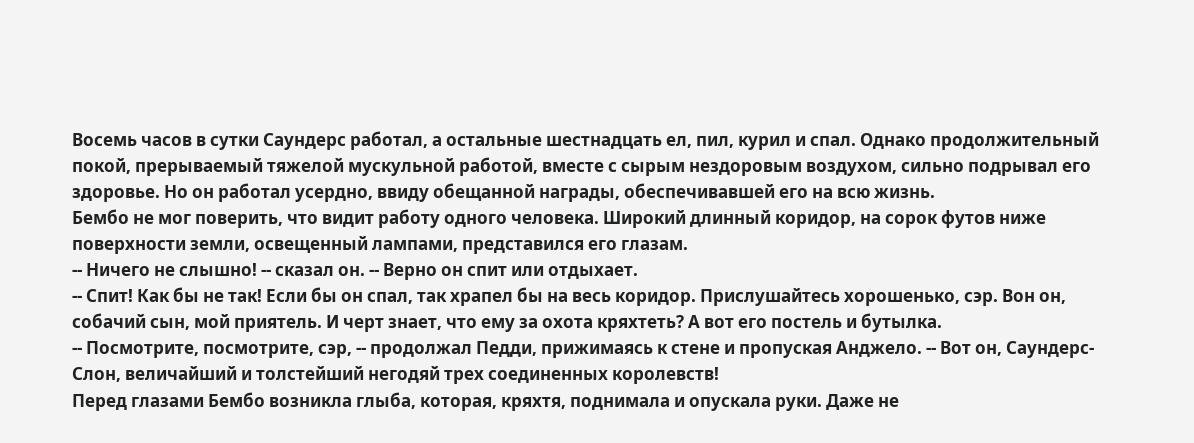Восемь часов в сутки Саундерс работал, а остальные шестнадцать ел, пил, курил и спал. Однако продолжительный покой, прерываемый тяжелой мускульной работой, вместе с сырым нездоровым воздухом, сильно подрывал его здоровье. Но он работал усердно, ввиду обещанной награды, обеспечивавшей его на всю жизнь.
Бембо не мог поверить, что видит работу одного человека. Широкий длинный коридор, на сорок футов ниже поверхности земли, освещенный лампами, представился его глазам.
-- Ничего не слышно! -- сказал он. -- Верно он спит или отдыхает.
-- Спит! Как бы не так! Если бы он спал, так храпел бы на весь коридор. Прислушайтесь хорошенько, сэр. Вон он, собачий сын, мой приятель. И черт знает, что ему за охота кряхтеть? А вот его постель и бутылка.
-- Посмотрите, посмотрите, сэр, -- продолжал Педди, прижимаясь к стене и пропуская Анджело. -- Вот он, Саундерс-Слон, величайший и толстейший негодяй трех соединенных королевств!
Перед глазами Бембо возникла глыба, которая, кряхтя, поднимала и опускала руки. Даже не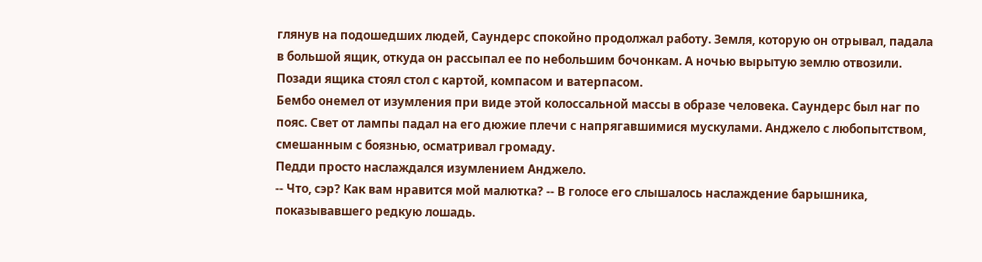глянув на подошедших людей, Саундерс спокойно продолжал работу. Земля, которую он отрывал, падала в большой ящик, откуда он рассыпал ее по небольшим бочонкам. А ночью вырытую землю отвозили. Позади ящика стоял стол с картой, компасом и ватерпасом.
Бембо онемел от изумления при виде этой колоссальной массы в образе человека. Саундерс был наг по пояс. Свет от лампы падал на его дюжие плечи с напрягавшимися мускулами. Анджело с любопытством, смешанным с боязнью, осматривал громаду.
Педди просто наслаждался изумлением Анджело.
-- Что, сэр? Как вам нравится мой малютка? -- В голосе его слышалось наслаждение барышника, показывавшего редкую лошадь.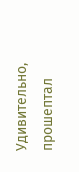Удивительно, прошептал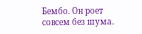Бембо. Он роет совсем без шума.